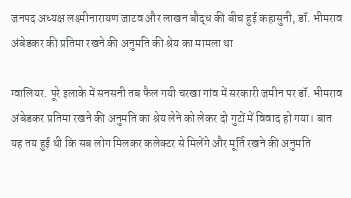जनपद अध्यक्ष लक्ष्मीनारायण जाटव और लाखन बौद्ध की बीच हुई कहासुनी, डॉ. भीमराव अंबेडकर की प्रतिमा रखने की अनुमति की श्रेय का मामला था

ग्वालियर. पूरे इलाके में सनसनी तब फैल गयी चरखा गांव में सरकारी जमीन पर डॉ. भीमराव अंबेडकर प्रतिमा रखने की अनुमति का श्रेय लेने को लेकर दो गुटों में विवाद हो गया। बात यह तय हुई थी कि सब लोग मिलकर कलेक्टर से मिलेंगे और मूर्ति रखने की अनुमति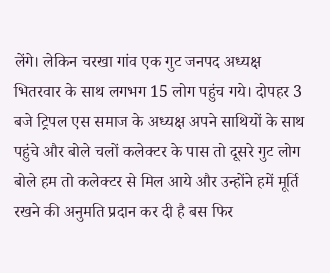लेंगे। लेकिन चरखा गांव एक गुट जनपद अध्यक्ष भितरवार के साथ लगभग 15 लोग पहुंच गये। दोपहर 3 बजे ट्रिपल एस समाज के अध्यक्ष अपने साथियों के साथ पहुंचे और बोले चलों कलेक्टर के पास तो दूसरे गुट लोग बोले हम तो कलेक्टर से मिल आये और उन्होंने हमें मूर्ति रखने की अनुमति प्रदान कर दी है बस फिर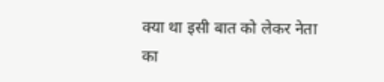क्या था इसी बात को लेकर नेता का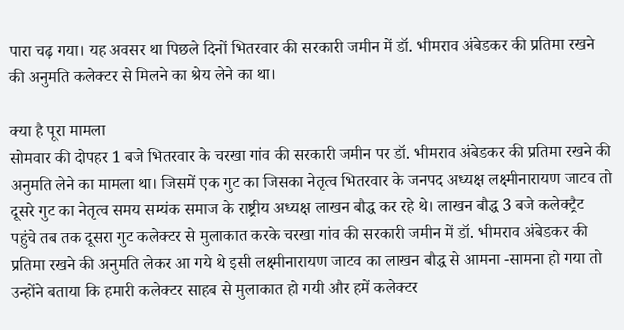पारा चढ़ गया। यह अवसर था पिछले दिनों भितरवार की सरकारी जमीन में डॉ. भीमराव अंबेडकर की प्रतिमा रखने की अनुमति कलेक्टर से मिलने का श्रेय लेने का था।

क्या है पूरा मामला
सोमवार की दोपहर 1 बजे भितरवार के चरखा गांव की सरकारी जमीन पर डॉ. भीमराव अंबेडकर की प्रतिमा रखने की अनुमति लेने का मामला था। जिसमें एक गुट का जिसका नेतृत्व भितरवार के जनपद अध्यक्ष लक्ष्मीनारायण जाटव तो दूसरे गुट का नेतृत्व समय सम्यंक समाज के राष्ट्रीय अध्यक्ष लाखन बौद्ध कर रहे थे। लाखन बौद्ध 3 बजे कलेक्ट्रैट पहुंचे तब तक दूसरा गुट कलेक्टर से मुलाकात करके चरखा गांव की सरकारी जमीन में डॉ. भीमराव अंबेडकर की प्रतिमा रखने की अनुमति लेकर आ गये थे इसी लक्ष्मीनारायण जाटव का लाखन बौद्ध से आमना -सामना हो गया तो उन्होंने बताया कि हमारी कलेक्टर साहब से मुलाकात हो गयी और हमें कलेक्टर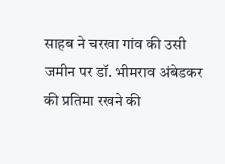साहब ने चरखा गांव की उसी जमीन पर डॉ. भीमराव अंबेडकर की प्रतिमा रखने की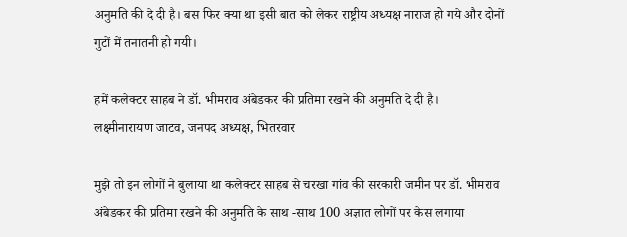अनुमति की दे दी है। बस फिर क्या था इसी बात को लेकर राष्ट्रीय अध्यक्ष नाराज हो गये और दोनों गुटों में तनातनी हो गयी।

हमें कलेक्टर साहब ने डॉ. भीमराव अंबेडकर की प्रतिमा रखने की अनुमति दे दी है।
लक्ष्मीनारायण जाटव, जनपद अध्यक्ष, भितरवार

मुझे तो इन लोगों ने बुलाया था कलेक्टर साहब से चरखा गांव की सरकारी जमीन पर डॉ. भीमराव अंबेडकर की प्रतिमा रखने की अनुमति के साथ -साथ 100 अज्ञात लोगों पर केस लगाया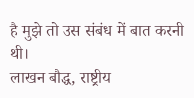है मुझे तो उस संबंध में बात करनी थी।
लाखन बौद्ध, राष्ट्रीय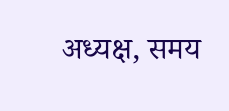अध्यक्ष, समय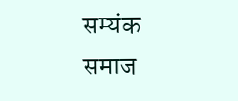सम्यंक समाज